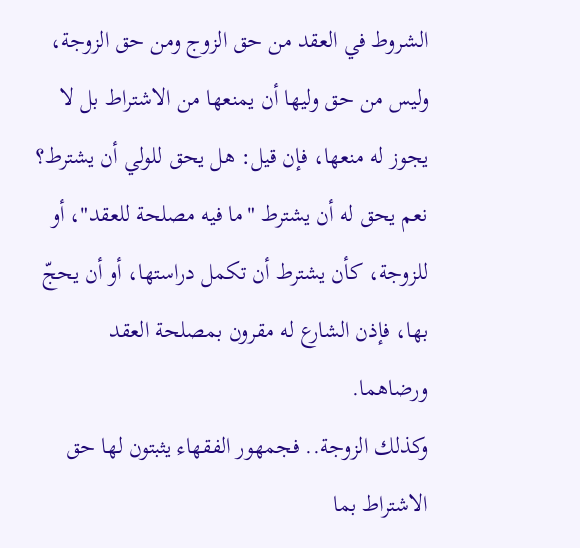الشروط في العقد من حق الزوج ومن حق الزوجة، وليس من حق وليها أن يمنعها من الاشتراط بل لا يجوز له منعها، فإن قيل: هل يحق للولي أن يشترط؟ نعم يحق له أن يشترط "ما فيه مصلحة للعقد"، أو للزوجة، كأن يشترط أن تكمل دراستها، أو أن يحجّ بها، فإذن الشارع له مقرون بمصلحة العقد ورضاهما.
وكذلك الزوجة.. فجمهور الفقهاء يثبتون لها حق الاشتراط بما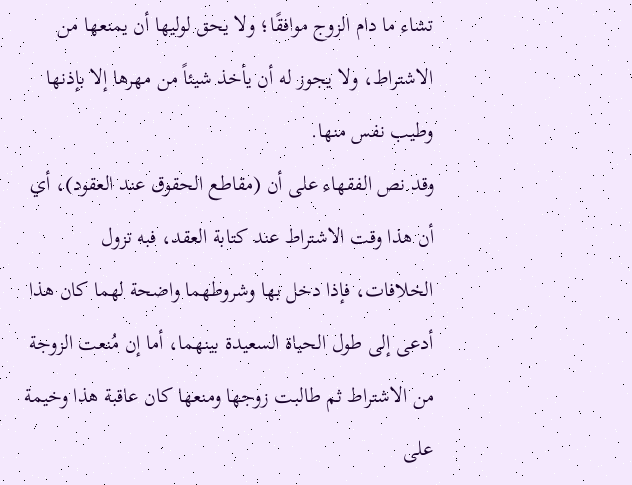تشاء ما دام الزوج موافقًا؛ ولا يحق لوليها أن يمنعها من الاشتراط، ولا يجوز له أن يأخذ شيئاً من مهرها إلا بإذنها وطيب نفس منها.
وقد نص الفقهاء على أن (مقاطع الحقوق عند العقود)، أي أن هذا وقت الاشتراط عند كتابة العقد، فبه تزول الخلافات، فإذا دخل بها وشروطهما واضحة لهما كان هذا أدعى إلى طول الحياة السعيدة بينهما، أما إن مُنعت الزوجة من الاشتراط ثم طالبت زوجها ومنعها كان عاقبة هذا وخيمة على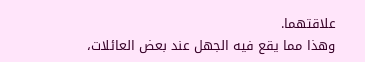علاقتهما.
وهذا مما يقع فيه الجهل عند بعض العائلات،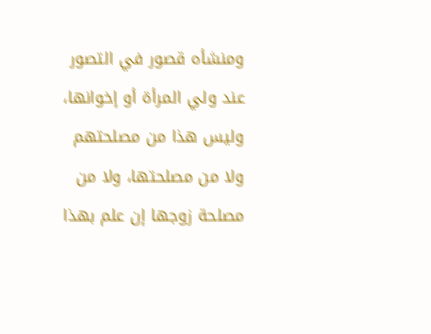ومنشأه قصور في التصور عند ولي المرأة أو إخوانها، وليس هذا من مصلحتهم ولا من مصلحتها، ولا من مصلحة زوجها إن علم بهذا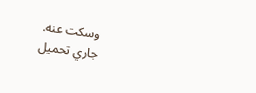وسكت عنه.
جاري تحميل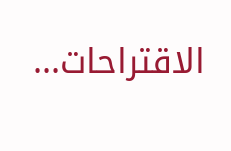الاقتراحات...